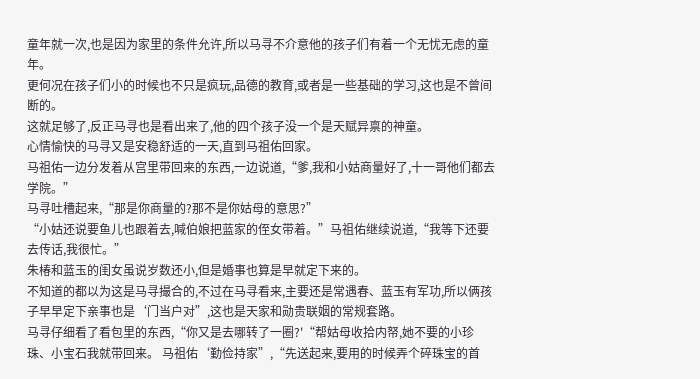童年就一次,也是因为家里的条件允许,所以马寻不介意他的孩子们有着一个无忧无虑的童年。
更何况在孩子们小的时候也不只是疯玩,品德的教育,或者是一些基础的学习,这也是不曾间断的。
这就足够了,反正马寻也是看出来了,他的四个孩子没一个是天赋异禀的神童。
心情愉快的马寻又是安稳舒适的一天,直到马祖佑回家。
马祖佑一边分发着从宫里带回来的东西,一边说道,“爹,我和小姑商量好了,十一哥他们都去学院。”
马寻吐槽起来,“那是你商量的?那不是你姑母的意思?”
“小姑还说要鱼儿也跟着去,喊伯娘把蓝家的侄女带着。”马祖佑继续说道,“我等下还要去传话,我很忙。”
朱椿和蓝玉的闺女虽说岁数还小,但是婚事也算是早就定下来的。
不知道的都以为这是马寻撮合的,不过在马寻看来,主要还是常遇春、蓝玉有军功,所以俩孩子早早定下亲事也是‘门当户对”,这也是天家和勋贵联姻的常规套路。
马寻仔细看了看包里的东西,“你又是去哪转了一圈?'“帮姑母收拾内帑,她不要的小珍珠、小宝石我就带回来。 马祖佑‘勤俭持家”,“先送起来,要用的时候弄个碎珠宝的首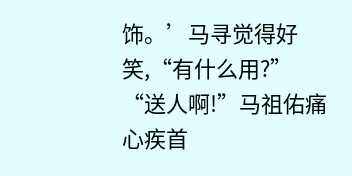饰。’马寻觉得好笑,“有什么用?”
“送人啊!”马祖佑痛心疾首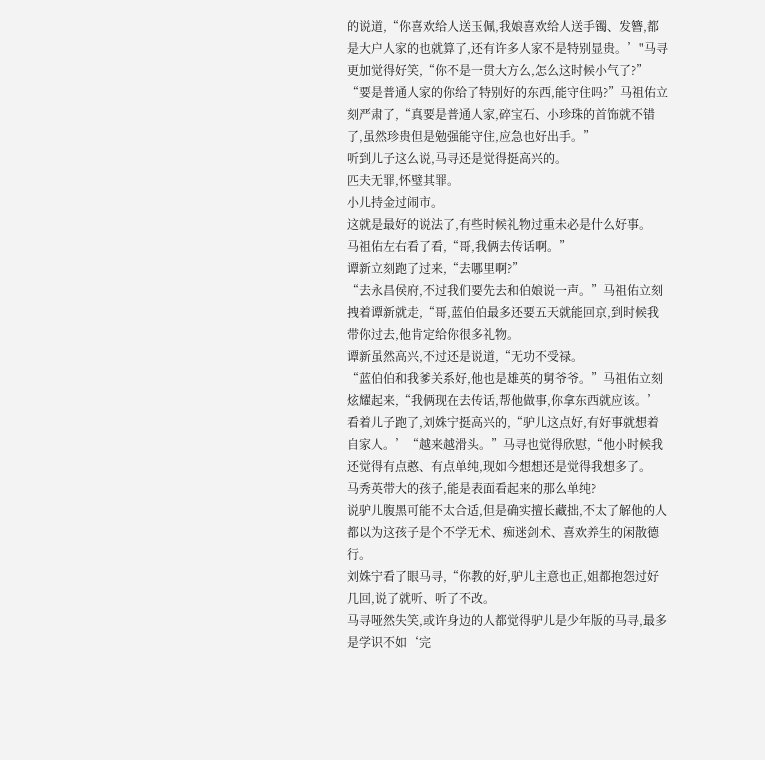的说道,“你喜欢给人送玉佩,我娘喜欢给人送手镯、发簪,都是大户人家的也就算了,还有许多人家不是特别显贵。’"马寻更加觉得好笑,“你不是一贯大方么,怎么这时候小气了?”
“要是普通人家的你给了特别好的东西,能守住吗?”马祖佑立刻严肃了,“真要是普通人家,碎宝石、小珍珠的首饰就不错了,虽然珍贵但是勉强能守住,应急也好出手。”
听到儿子这么说,马寻还是觉得挺高兴的。
匹夫无罪,怀璧其罪。
小儿持金过闹市。
这就是最好的说法了,有些时候礼物过重未必是什么好事。
马祖佑左右看了看,“哥,我俩去传话啊。”
谭新立刻跑了过来,“去哪里啊?”
“去永昌侯府,不过我们要先去和伯娘说一声。”马祖佑立刻拽着谭新就走,“哥,蓝伯伯最多还要五天就能回京,到时候我带你过去,他肯定给你很多礼物。
谭新虽然高兴,不过还是说道,“无功不受禄。
“蓝伯伯和我爹关系好,他也是雄英的舅爷爷。”马祖佑立刻炫耀起来,“我俩现在去传话,帮他做事,你拿东西就应该。’看着儿子跑了,刘姝宁挺高兴的,“驴儿这点好,有好事就想着自家人。’“越来越滑头。”马寻也觉得欣慰,“他小时候我还觉得有点憨、有点单纯,现如今想想还是觉得我想多了。
马秀英带大的孩子,能是表面看起来的那么单纯?
说驴儿腹黑可能不太合适,但是确实擅长藏拙,不太了解他的人都以为这孩子是个不学无术、痴迷剑术、喜欢养生的闲散德行。
刘姝宁看了眼马寻,“你教的好,驴儿主意也正,姐都抱怨过好几回,说了就听、听了不改。
马寻哑然失笑,或许身边的人都觉得驴儿是少年版的马寻,最多是学识不如‘完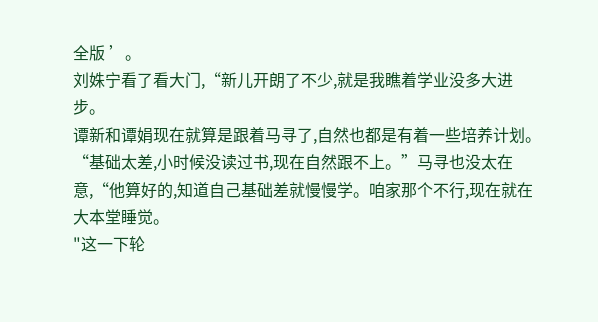全版 ’。
刘姝宁看了看大门,“新儿开朗了不少,就是我瞧着学业没多大进步。
谭新和谭娟现在就算是跟着马寻了,自然也都是有着一些培养计划。
“基础太差,小时候没读过书,现在自然跟不上。”马寻也没太在意,“他算好的,知道自己基础差就慢慢学。咱家那个不行,现在就在大本堂睡觉。
"这一下轮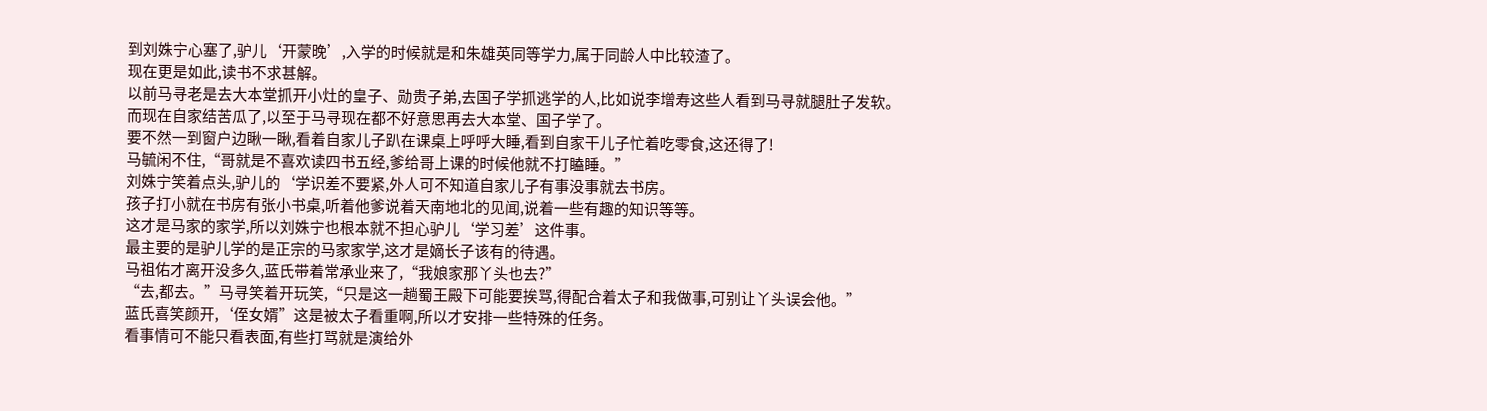到刘姝宁心塞了,驴儿‘开蒙晚’,入学的时候就是和朱雄英同等学力,属于同龄人中比较渣了。
现在更是如此,读书不求甚解。
以前马寻老是去大本堂抓开小灶的皇子、勋贵子弟,去国子学抓逃学的人,比如说李增寿这些人看到马寻就腿肚子发软。
而现在自家结苦瓜了,以至于马寻现在都不好意思再去大本堂、国子学了。
要不然一到窗户边瞅一瞅,看着自家儿子趴在课桌上呼呼大睡,看到自家干儿子忙着吃零食,这还得了!
马毓闲不住,“哥就是不喜欢读四书五经,爹给哥上课的时候他就不打瞌睡。”
刘姝宁笑着点头,驴儿的‘学识差不要紧,外人可不知道自家儿子有事没事就去书房。
孩子打小就在书房有张小书桌,听着他爹说着天南地北的见闻,说着一些有趣的知识等等。
这才是马家的家学,所以刘姝宁也根本就不担心驴儿‘学习差’这件事。
最主要的是驴儿学的是正宗的马家家学,这才是嫡长子该有的待遇。
马祖佑才离开没多久,蓝氏带着常承业来了,“我娘家那丫头也去?”
“去,都去。”马寻笑着开玩笑,“只是这一趟蜀王殿下可能要挨骂,得配合着太子和我做事,可别让丫头误会他。”
蓝氏喜笑颜开,‘侄女婿”这是被太子看重啊,所以才安排一些特殊的任务。
看事情可不能只看表面,有些打骂就是演给外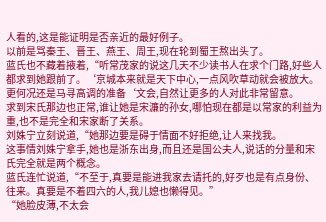人看的,这是能证明是否亲近的最好例子。
以前是骂秦王、晋王、燕王、周王,现在轮到蜀王熬出头了。
蓝氏也不藏着掖着,“听常茂家的说这几天不少读书人在求个门路,好些人都求到她跟前了。‘京城本来就是天下中心,一点风吹草动就会被放大。
更何况还是马寻高调的准备‘文会,自然让更多的人对此非常留意。
求到宋氏那边也正常,谁让她是宋濂的孙女,哪怕现在都是以常家的利益为重,也不是完全和宋家断了关系。
刘姝宁立刻说道,“她那边要是碍于情面不好拒绝,让人来找我。
这事情刘姝宁拿手,她也是浙东出身,而且还是国公夫人,说话的分量和宋氏完全就是两个概念。
蓝氏连忙说道,“不至于,真要是能进我家去请托的,好歹也是有点身份、往来。真要是不着四六的人,我儿媳也懒得见。”
“她脸皮薄,不太会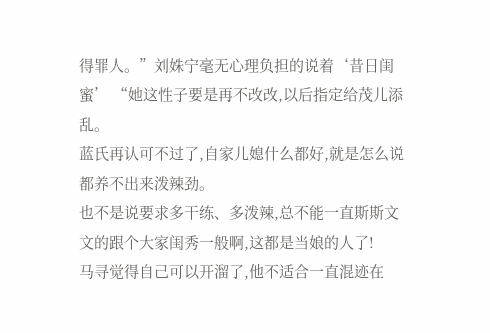得罪人。”刘姝宁毫无心理负担的说着‘昔日闺蜜’ “她这性子要是再不改改,以后指定给茂儿添乱。
蓝氏再认可不过了,自家儿媳什么都好,就是怎么说都养不出来泼辣劲。
也不是说要求多干练、多泼辣,总不能一直斯斯文文的跟个大家闺秀一般啊,这都是当娘的人了!
马寻觉得自己可以开溜了,他不适合一直混迹在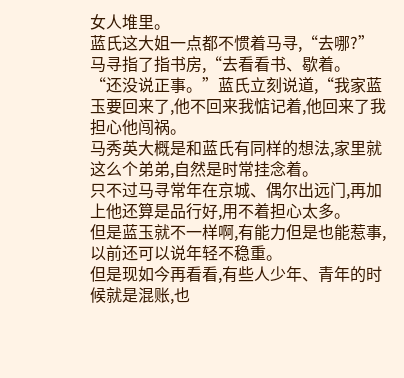女人堆里。
蓝氏这大姐一点都不惯着马寻,“去哪?”
马寻指了指书房,“去看看书、歇着。
“还没说正事。”蓝氏立刻说道,“我家蓝玉要回来了,他不回来我惦记着,他回来了我担心他闯祸。
马秀英大概是和蓝氏有同样的想法,家里就这么个弟弟,自然是时常挂念着。
只不过马寻常年在京城、偶尔出远门,再加上他还算是品行好,用不着担心太多。
但是蓝玉就不一样啊,有能力但是也能惹事,以前还可以说年轻不稳重。
但是现如今再看看,有些人少年、青年的时候就是混账,也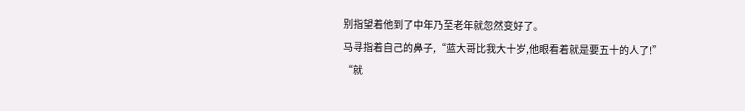别指望着他到了中年乃至老年就忽然变好了。
马寻指着自己的鼻子,“蓝大哥比我大十岁,他眼看着就是要五十的人了!”
“就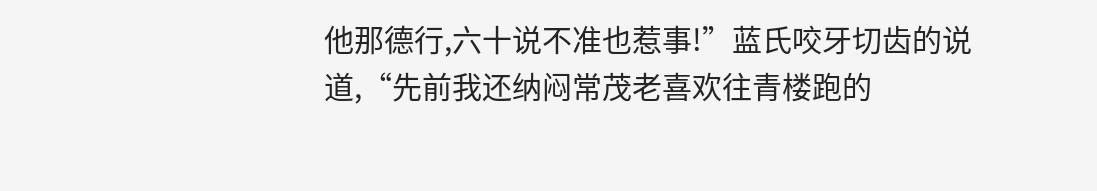他那德行,六十说不准也惹事!”蓝氏咬牙切齿的说道,“先前我还纳闷常茂老喜欢往青楼跑的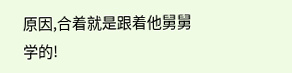原因,合着就是跟着他舅舅学的!